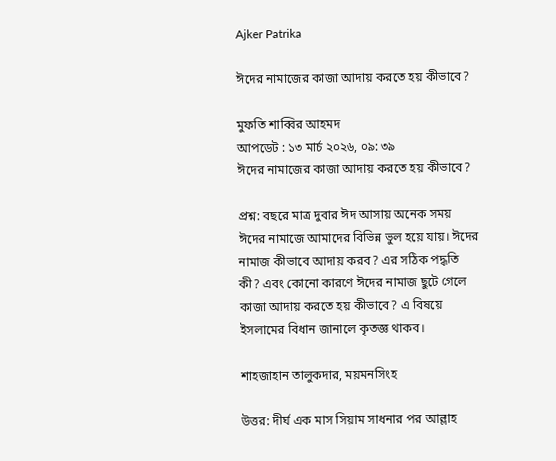Ajker Patrika

ঈদের নামাজের কাজা আদায় করতে হয় কীভাবে?

মুফতি শাব্বির আহমদ
আপডেট : ১৩ মার্চ ২০২৬, ০৯: ৩৯
ঈদের নামাজের কাজা আদায় করতে হয় কীভাবে?

প্রশ্ন: বছরে মাত্র দুবার ঈদ আসায় অনেক সময় ঈদের নামাজে আমাদের বিভিন্ন ভুল হয়ে যায়। ঈদের নামাজ কীভাবে আদায় করব? এর সঠিক পদ্ধতি কী? এবং কোনো কারণে ঈদের নামাজ ছুটে গেলে কাজা আদায় করতে হয় কীভাবে? এ বিষয়ে ইসলামের বিধান জানালে কৃতজ্ঞ থাকব।

শাহজাহান তালুকদার, ময়মনসিংহ

উত্তর: দীর্ঘ এক মাস সিয়াম সাধনার পর আল্লাহ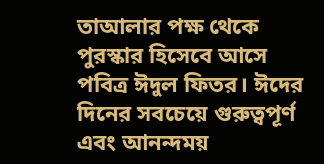তাআলার পক্ষ থেকে পুরস্কার হিসেবে আসে পবিত্র ঈদুল ফিতর। ঈদের দিনের সবচেয়ে গুরুত্বপূর্ণ এবং আনন্দময়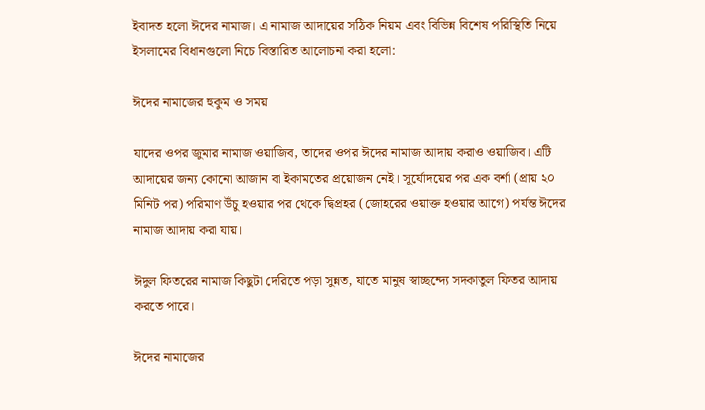ইবাদত হলো ঈদের নামাজ। এ নামাজ আদায়ের সঠিক নিয়ম এবং বিভিন্ন বিশেষ পরিস্থিতি নিয়ে ইসলামের বিধানগুলো নিচে বিস্তারিত আলোচনা করা হলো:

ঈদের নামাজের হুকুম ও সময়

যাদের ওপর জুমার নামাজ ওয়াজিব, তাদের ওপর ঈদের নামাজ আদায় করাও ওয়াজিব। এটি আদায়ের জন্য কোনো আজান বা ইকামতের প্রয়োজন নেই। সূর্যোদয়ের পর এক বর্শা (প্রায় ২০ মিনিট পর) পরিমাণ উঁচু হওয়ার পর থেকে দ্বিপ্রহর (জোহরের ওয়াক্ত হওয়ার আগে) পর্যন্ত ঈদের নামাজ আদায় করা যায়।

ঈদুল ফিতরের নামাজ কিছুটা দেরিতে পড়া সুন্নত, যাতে মানুষ স্বাচ্ছন্দ্যে সদকাতুল ফিতর আদায় করতে পারে।

ঈদের নামাজের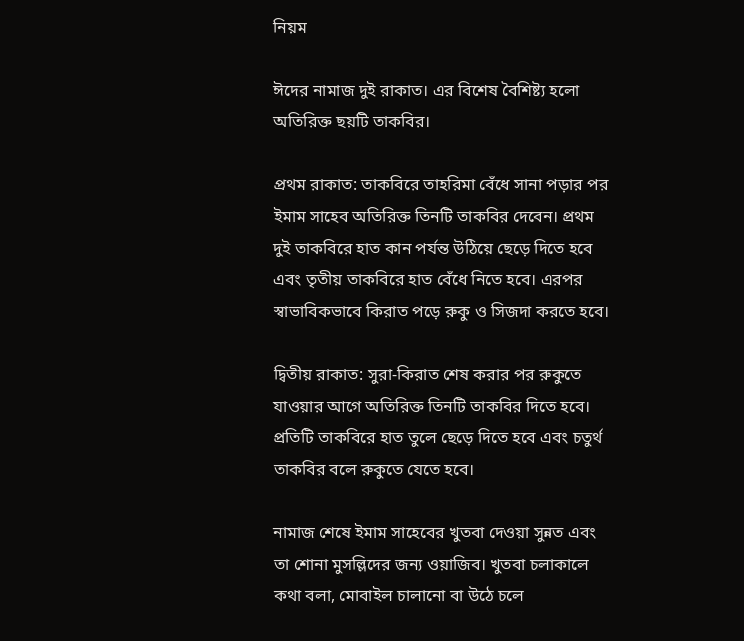নিয়ম

ঈদের নামাজ দুই রাকাত। এর বিশেষ বৈশিষ্ট্য হলো অতিরিক্ত ছয়টি তাকবির।

প্রথম রাকাত: তাকবিরে তাহরিমা বেঁধে সানা পড়ার পর ইমাম সাহেব অতিরিক্ত তিনটি তাকবির দেবেন। প্রথম দুই তাকবিরে হাত কান পর্যন্ত উঠিয়ে ছেড়ে দিতে হবে এবং তৃতীয় তাকবিরে হাত বেঁধে নিতে হবে। এরপর স্বাভাবিকভাবে কিরাত পড়ে রুকু ও সিজদা করতে হবে।

দ্বিতীয় রাকাত: সুরা-কিরাত শেষ করার পর রুকুতে যাওয়ার আগে অতিরিক্ত তিনটি তাকবির দিতে হবে। প্রতিটি তাকবিরে হাত তুলে ছেড়ে দিতে হবে এবং চতুর্থ তাকবির বলে রুকুতে যেতে হবে।

নামাজ শেষে ইমাম সাহেবের খুতবা দেওয়া সুন্নত এবং তা শোনা মুসল্লিদের জন্য ওয়াজিব। খুতবা চলাকালে কথা বলা, মোবাইল চালানো বা উঠে চলে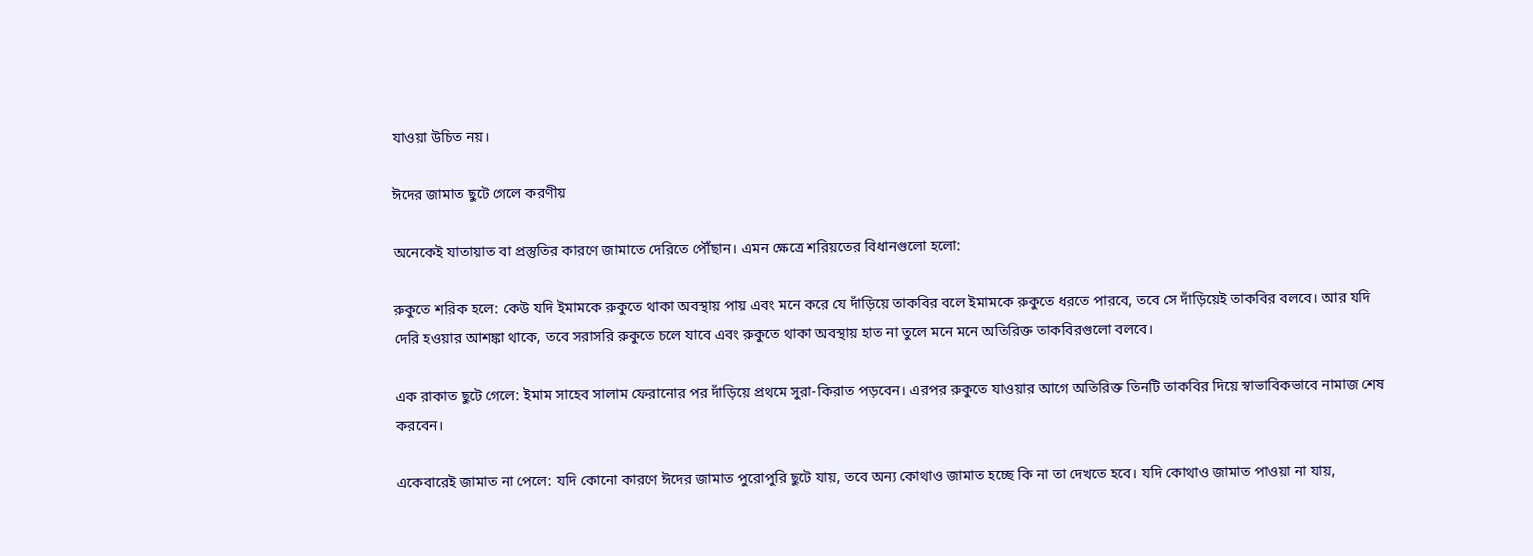যাওয়া উচিত নয়।

ঈদের জামাত ছুটে গেলে করণীয়

অনেকেই যাতায়াত বা প্রস্তুতির কারণে জামাতে দেরিতে পৌঁছান। এমন ক্ষেত্রে শরিয়তের বিধানগুলো হলো:

রুকুতে শরিক হলে: কেউ যদি ইমামকে রুকুতে থাকা অবস্থায় পায় এবং মনে করে যে দাঁড়িয়ে তাকবির বলে ইমামকে রুকুতে ধরতে পারবে, তবে সে দাঁড়িয়েই তাকবির বলবে। আর যদি দেরি হওয়ার আশঙ্কা থাকে, তবে সরাসরি রুকুতে চলে যাবে এবং রুকুতে থাকা অবস্থায় হাত না তুলে মনে মনে অতিরিক্ত তাকবিরগুলো বলবে।

এক রাকাত ছুটে গেলে: ইমাম সাহেব সালাম ফেরানোর পর দাঁড়িয়ে প্রথমে সুরা-কিরাত পড়বেন। এরপর রুকুতে যাওয়ার আগে অতিরিক্ত তিনটি তাকবির দিয়ে স্বাভাবিকভাবে নামাজ শেষ করবেন।

একেবারেই জামাত না পেলে: যদি কোনো কারণে ঈদের জামাত পুরোপুরি ছুটে যায়, তবে অন্য কোথাও জামাত হচ্ছে কি না তা দেখতে হবে। যদি কোথাও জামাত পাওয়া না যায়,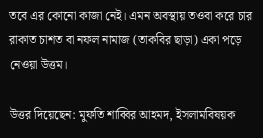তবে এর কোনো কাজা নেই। এমন অবস্থায় তওবা করে চার রাকাত চাশত বা নফল নামাজ (তাকবির ছাড়া) একা পড়ে নেওয়া উত্তম।

উত্তর দিয়েছেন: মুফতি শাব্বির আহমদ, ইসলামবিষয়ক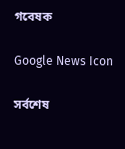গবেষক

Google News Icon

সর্বশেষ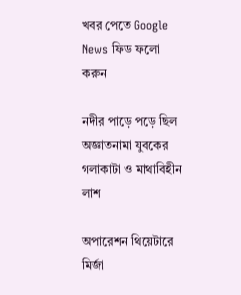খবর পেতে Google News ফিড ফলো করুন

নদীর পাড়ে পড়ে ছিল অজ্ঞাতনামা যুবকের গলাকাটা ও মাথাবিহীন লাশ

অপারেশন থিয়েটারে মির্জা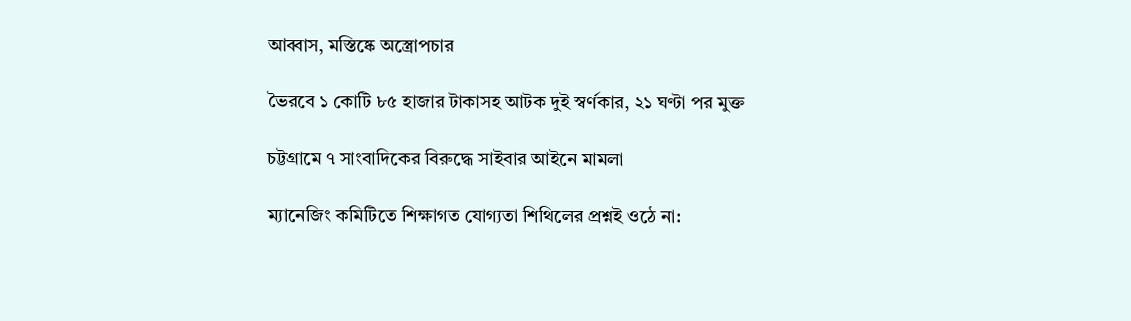আব্বাস, মস্তিষ্কে অস্ত্রোপচার

ভৈরবে ১ কোটি ৮৫ হাজার টাকাসহ আটক দুই স্বর্ণকার, ২১ ঘণ্টা পর মুক্ত

চট্টগ্রামে ৭ সাংবাদিকের বিরুদ্ধে সাইবার আইনে মামলা

ম্যানেজিং কমিটিতে শিক্ষাগত যোগ্যতা শিথিলের প্রশ্নই ওঠে না: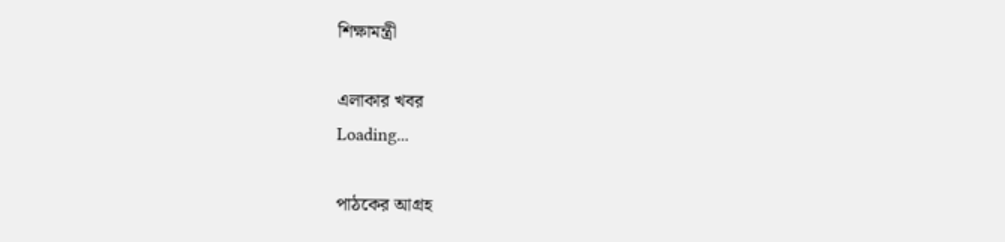শিক্ষামন্ত্রী

এলাকার খবর
Loading...

পাঠকের আগ্রহ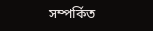সম্পর্কিত